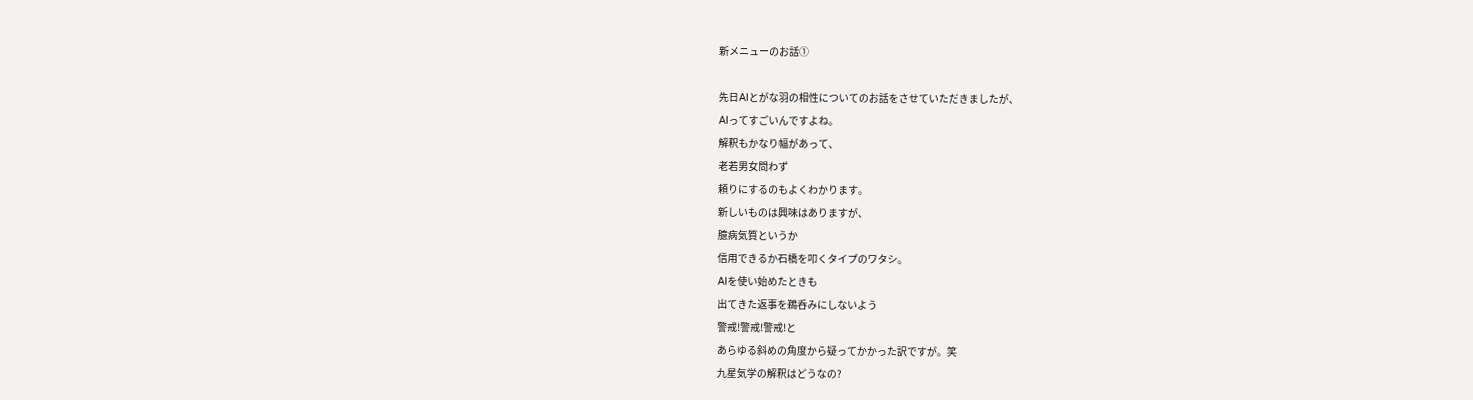新メニューのお話①

先日AIとがな羽の相性についてのお話をさせていただきましたが、
AIってすごいんですよね。
解釈もかなり幅があって、
老若男女問わず
頼りにするのもよくわかります。
新しいものは興味はありますが、
臆病気質というか
信用できるか石橋を叩くタイプのワタシ。
AIを使い始めたときも
出てきた返事を鵜呑みにしないよう
警戒!警戒!警戒!と
あらゆる斜めの角度から疑ってかかった訳ですが。笑
九星気学の解釈はどうなの?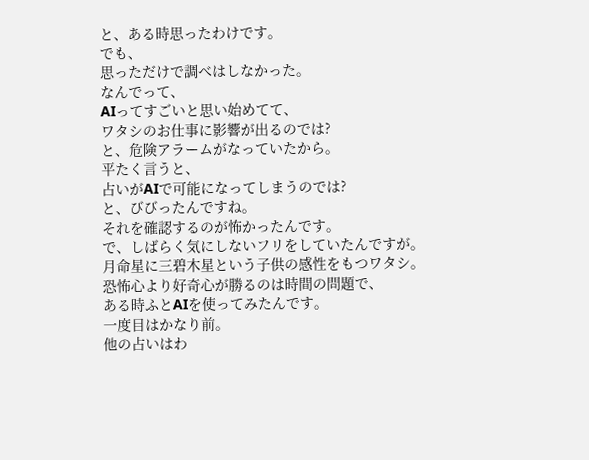と、ある時思ったわけです。
でも、
思っただけで調べはしなかった。
なんでって、
AIってすごいと思い始めてて、
ワタシのお仕事に影響が出るのでは?
と、危険アラームがなっていたから。
平たく言うと、
占いがAIで可能になってしまうのでは?
と、びびったんですね。
それを確認するのが怖かったんです。
で、しばらく気にしないフリをしていたんですが。
月命星に三碧木星という子供の感性をもつワタシ。
恐怖心より好奇心が勝るのは時間の問題で、
ある時ふとAIを使ってみたんです。
一度目はかなり前。
他の占いはわ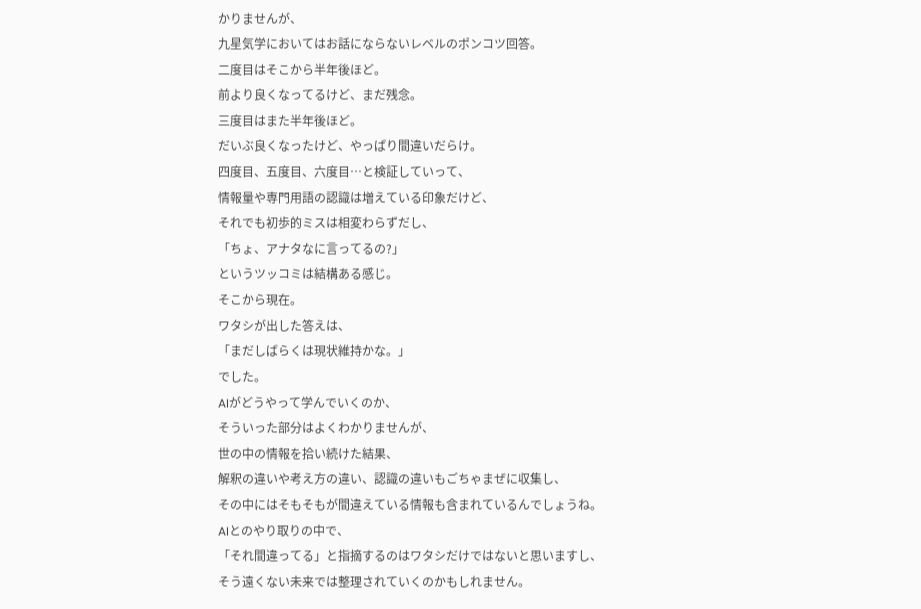かりませんが、
九星気学においてはお話にならないレベルのポンコツ回答。
二度目はそこから半年後ほど。
前より良くなってるけど、まだ残念。
三度目はまた半年後ほど。
だいぶ良くなったけど、やっぱり間違いだらけ。
四度目、五度目、六度目…と検証していって、
情報量や専門用語の認識は増えている印象だけど、
それでも初歩的ミスは相変わらずだし、
「ちょ、アナタなに言ってるの?」
というツッコミは結構ある感じ。
そこから現在。
ワタシが出した答えは、
「まだしばらくは現状維持かな。」
でした。
AIがどうやって学んでいくのか、
そういった部分はよくわかりませんが、
世の中の情報を拾い続けた結果、
解釈の違いや考え方の違い、認識の違いもごちゃまぜに収集し、
その中にはそもそもが間違えている情報も含まれているんでしょうね。
AIとのやり取りの中で、
「それ間違ってる」と指摘するのはワタシだけではないと思いますし、
そう遠くない未来では整理されていくのかもしれません。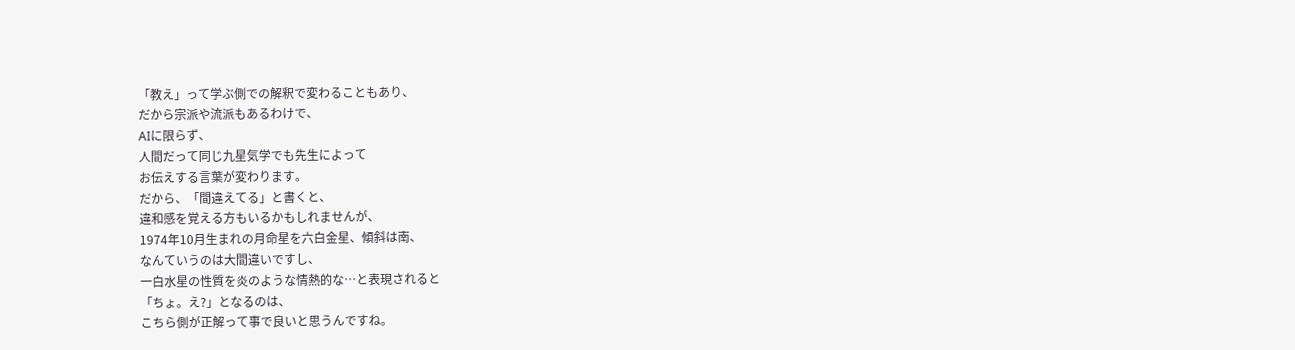「教え」って学ぶ側での解釈で変わることもあり、
だから宗派や流派もあるわけで、
AIに限らず、
人間だって同じ九星気学でも先生によって
お伝えする言葉が変わります。
だから、「間違えてる」と書くと、
違和感を覚える方もいるかもしれませんが、
1974年10月生まれの月命星を六白金星、傾斜は南、
なんていうのは大間違いですし、
一白水星の性質を炎のような情熱的な…と表現されると
「ちょ。え?」となるのは、
こちら側が正解って事で良いと思うんですね。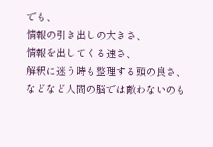でも、
情報の引き出しの大きさ、
情報を出してくる速さ、
解釈に迷う時も整理する頭の良さ、
などなど人間の脳では敵わないのも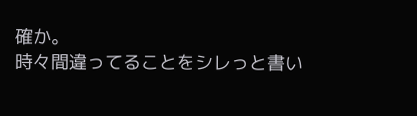確か。
時々間違ってることをシレっと書い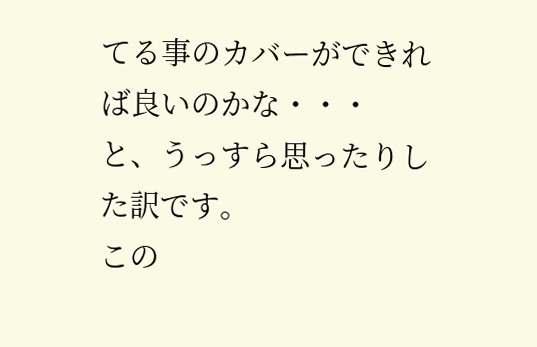てる事のカバーができれば良いのかな・・・
と、うっすら思ったりした訳です。
この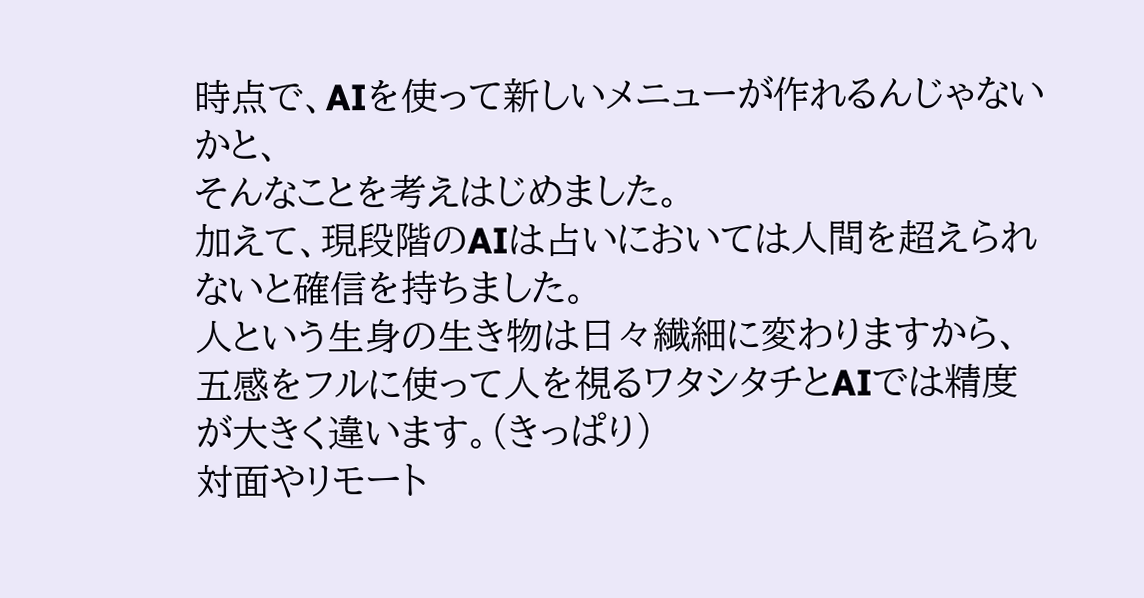時点で、AIを使って新しいメニューが作れるんじゃないかと、
そんなことを考えはじめました。
加えて、現段階のAIは占いにおいては人間を超えられないと確信を持ちました。
人という生身の生き物は日々繊細に変わりますから、
五感をフルに使って人を視るワタシタチとAIでは精度が大きく違います。(きっぱり)
対面やリモート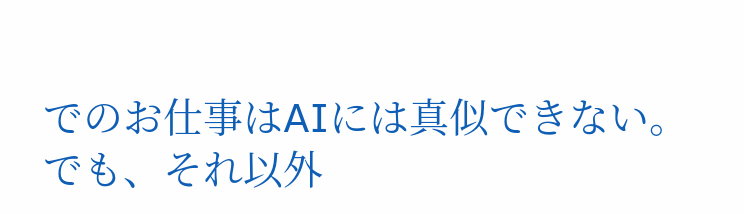でのお仕事はAIには真似できない。
でも、それ以外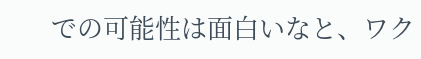での可能性は面白いなと、ワク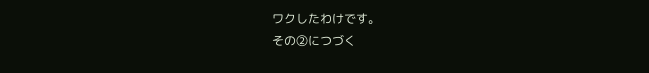ワクしたわけです。
その②につづく